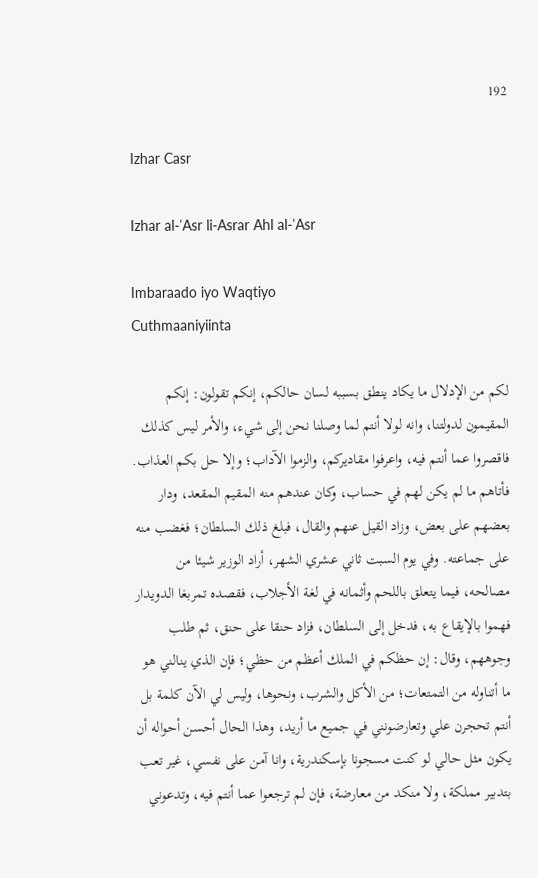192

Izhar Casr

Izhar al-ʿAsr li-Asrar Ahl al-ʿAsr

Imbaraado iyo Waqtiyo
Cuthmaaniyiinta

لكم من الإدلال ما يكاد ينطق بسببه لسان حالكم، إنكم تقولون: إنكم المقيمون لدولتنا، وانه لولا أنتم لما وصلنا نحن إلى شيء، والأمر ليس كذلك فاقصروا عما أنتم فيه، واعرفوا مقاديركم، والزموا الآداب؛ وإلا حل بكم العذاب. فأتاهم ما لم يكن لهم في حساب، وكان عندهم منه المقيم المقعد، ودار بعضهم على بعض، وزاد القيل عنهم والقال، فبلغ ذلك السلطان؛ فغضب منه على جماعته. وفي يوم السبت ثاني عشري الشهر، أراد الوزير شيئا من مصالحه، فيما يتعلق باللحم وأثمانه في لغة الأجلاب، فقصده تمربغا الدويدار فهموا بالإيقاع به، فدخل إلى السلطان، فزاد حنقا على حنق، ثم طلب وجوههم، وقال: إن حظكم في الملك أعظم من حظي؛ فإن الذي ينالني هو ما أتناوله من التمتعات؛ من الأكل والشرب، ونحوها، وليس لي الآن كلمة بل أنتم تحجرن علي وتعارضونني في جميع ما أريد، وهذا الحال أحسن أحواله أن يكون مثل حالي لو كنت مسجونا بإسكندرية، وانا آمن على نفسي، غير تعب بتدبير مملكة، ولا منكد من معارضة، فإن لم ترجعوا عما أنتم فيه، وتدعوني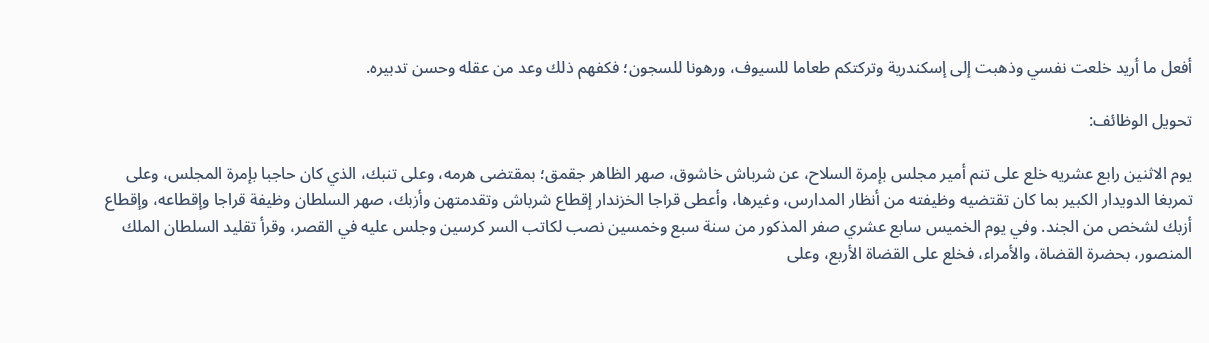أفعل ما أريد خلعت نفسي وذهبت إلى إسكندرية وتركتكم طعاما للسيوف، ورهونا للسجون؛ فكفهم ذلك وعد من عقله وحسن تدبيره.

تحويل الوظائف:

يوم الاثنين رابع عشريه خلع على تنم أمير مجلس بإمرة السلاح، عن شرباش خاشوق، صهر الظاهر جقمق؛ بمقتضى هرمه، وعلى تنبك، الذي كان حاجبا بإمرة المجلس، وعلى تمربغا الدويدار الكبير بما كان تقتضيه وظيفته من أنظار المدارس، وغيرها، وأعطى قراجا الخزندار إقطاع شرباش وتقدمتهن وأزبك، صهر السلطان وظيفة قراجا وإقطاعه، وإقطاع أزبك لشخص من الجند. وفي يوم الخميس سابع عشري صفر المذكور من سنة سبع وخمسين نصب لكاتب السر كرسين وجلس عليه في القصر، وقرأ تقليد السلطان الملك المنصور، بحضرة القضاة، والأمراء، فخلع على القضاة الأربع، وعلى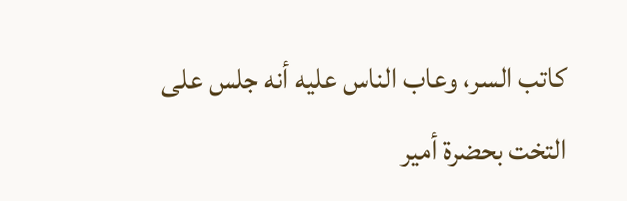كاتب السر، وعاب الناس عليه أنه جلس على التخت بحضرة أمير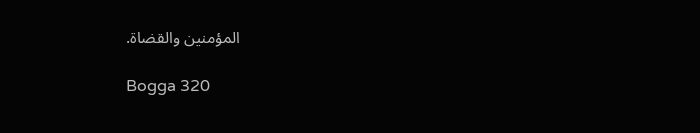المؤمنين والقضاة.

Bogga 320